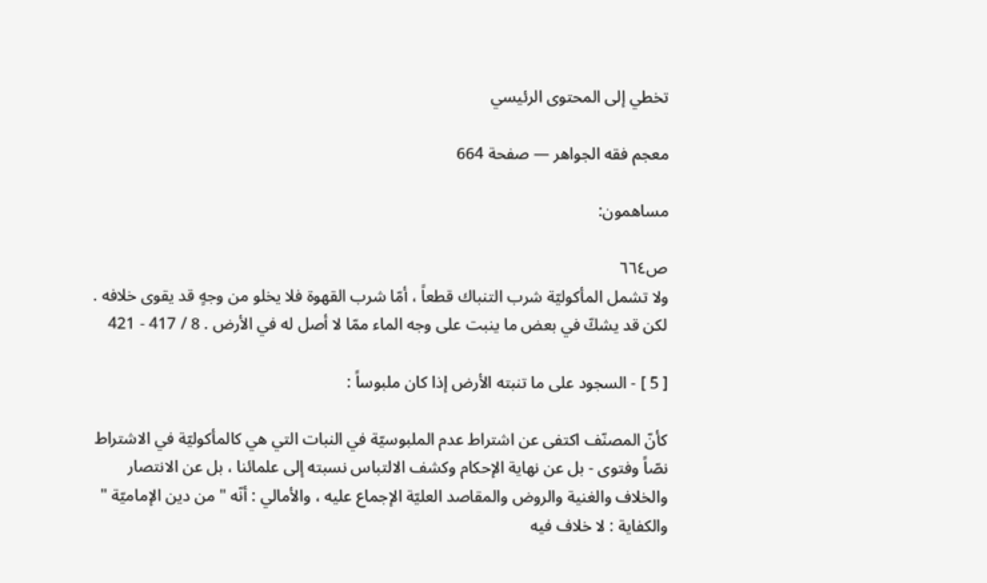تخطي إلى المحتوى الرئيسي

معجم فقه الجواهر — صفحة 664

مساهمون:

ص٦٦٤
ولا تشمل المأكوليّة شرب التنباك قطعاً ، أمّا شرب القهوة فلا يخلو من وجهٍ قد يقوى خلافه . لكن قد يشكّ في بعض ما ينبت على وجه الماء ممّا لا أصل له في الأرض . 8 / 417 - 421

[ 5 ] - السجود على ما تنبته الأرض إذا كان ملبوساً :

كأنّ المصنّف اكتفى عن اشتراط عدم الملبوسيّة في النبات التي هي كالمأكوليّة في الاشتراط نصّاً وفتوى - بل عن نهاية الإحكام وكشف الالتباس نسبته إلى علمائنا ، بل عن الانتصار والخلاف والغنية والروض والمقاصد العليّة الإجماع عليه ، والأمالي : أنّه " من دين الإماميّة " والكفاية : لا خلاف فيه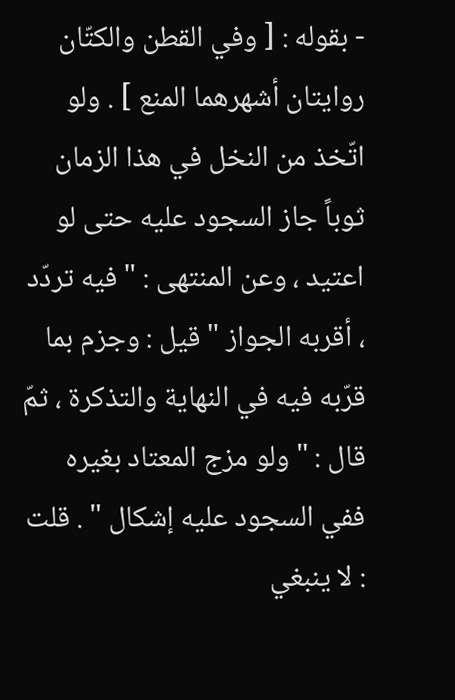- بقوله : [ وفي القطن والكتّان روايتان أشهرهما المنع ] . ولو اتّخذ من النخل في هذا الزمان ثوباً جاز السجود عليه حتى لو اعتيد ، وعن المنتهى : " فيه تردّد ، أقربه الجواز " قيل : وجزم بما قرّبه فيه في النهاية والتذكرة ، ثمّ قال : " ولو مزج المعتاد بغيره ففي السجود عليه إشكال " . قلت : لا ينبغي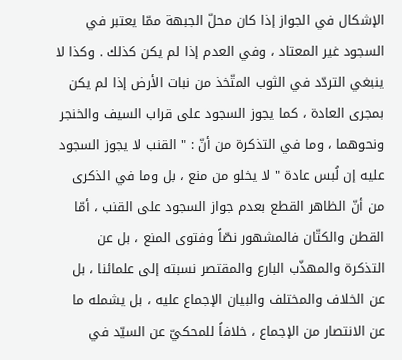الإشكال في الجواز إذا كان محلّ الجبهة ممّا يعتبر في السجود غير المعتاد ، وفي العدم إذا لم يكن كذلك . وكذا لا ينبغي التردّد في الثوب المتّخذ من نبات الأرض إذا لم يكن بمجرى العادة ، كما يجوز السجود على قراب السيف والخنجر ونحوهما ، وما في التذكرة من أنّ : " القنب لا يجوز السجود عليه إن لُبس عادة " لا يخلو من منع ، بل وما في الذكرى من أنّ الظاهر القطع بعدم جواز السجود على القنب ، أمّا القطن والكتّان فالمشهور نصّاً وفتوى المنع ، بل عن التذكرة والمهذّب البارع والمقتصر نسبته إلى علمائنا ، بل عن الخلاف والمختلف والبيان الإجماع عليه ، بل يشمله ما عن الانتصار من الإجماع ، خلافاً للمحكيّ عن السيّد في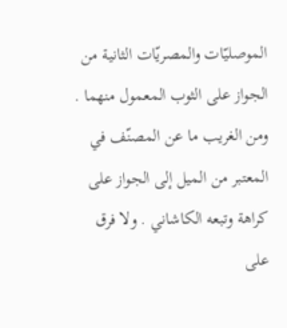الموصليّات والمصريّات الثانية من الجواز على الثوب المعمول منهما . ومن الغريب ما عن المصنّف في المعتبر من الميل إلى الجواز على كراهة وتبعه الكاشاني . ولا فرق على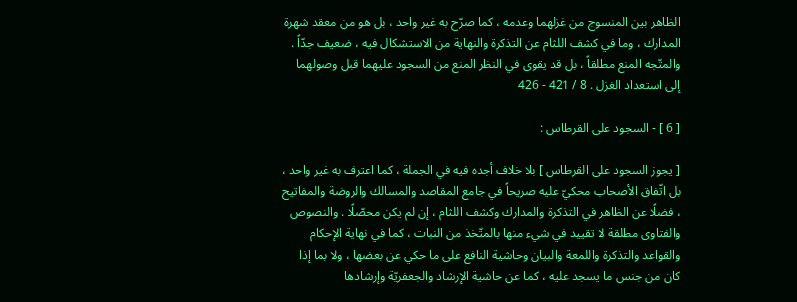الظاهر بين المنسوج من غزلهما وعدمه ، كما صرّح به غير واحد ، بل هو من معقد شهرة المدارك ، وما في كشف اللثام عن التذكرة والنهاية من الاستشكال فيه ، ضعيف جدّاً . والمتّجه المنع مطلقاً ، بل قد يقوى في النظر المنع من السجود عليهما قبل وصولهما إلى استعداد الغزل . 8 / 421 - 426

[ 6 ] - السجود على القرطاس :

[ يجوز السجود على القرطاس ] بلا خلاف أجده فيه في الجملة ، كما اعترف به غير واحد ، بل اتّفاق الأصحاب محكيّ عليه صريحاً في جامع المقاصد والمسالك والروضة والمفاتيح ، فضلًا عن الظاهر في التذكرة والمدارك وكشف اللثام ، إن لم يكن محصّلًا . والنصوص والفتاوى مطلقة لا تقييد في شيء منها بالمتّخذ من النبات ، كما في نهاية الإحكام والقواعد والتذكرة واللمعة والبيان وحاشية النافع على ما حكي عن بعضها ، ولا بما إذا كان من جنس ما يسجد عليه ، كما عن حاشية الإرشاد والجعفريّة وإرشادها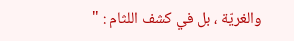والغريّة ، بل في كشف اللثام : "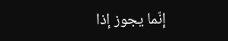إنّما يجوز إذا